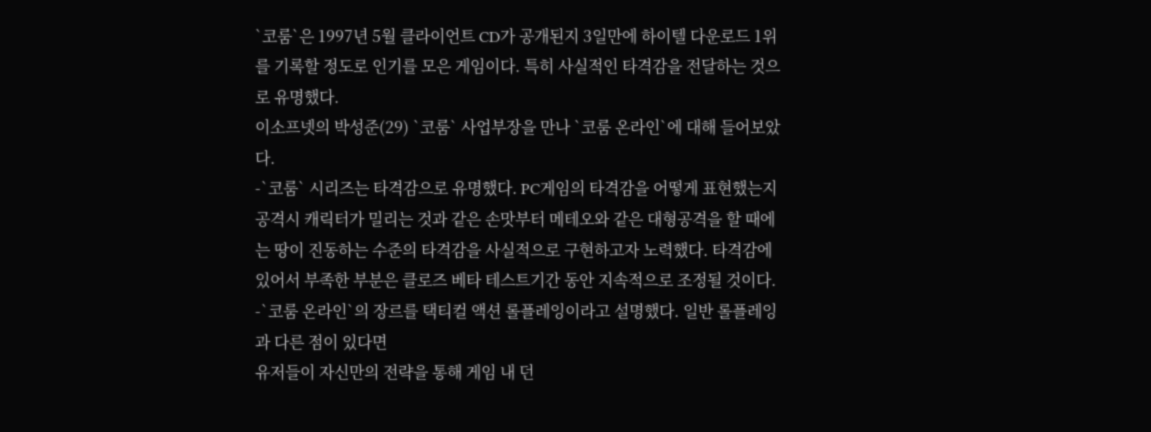`코룸`은 1997년 5월 클라이언트 CD가 공개된지 3일만에 하이텔 다운로드 1위를 기록할 정도로 인기를 모은 게임이다. 특히 사실적인 타격감을 전달하는 것으로 유명했다.
이소프넷의 박성준(29) `코룸` 사업부장을 만나 `코룸 온라인`에 대해 들어보았다.
-`코룸` 시리즈는 타격감으로 유명했다. PC게임의 타격감을 어떻게 표현했는지
공격시 캐릭터가 밀리는 것과 같은 손맛부터 메테오와 같은 대형공격을 할 때에는 땅이 진동하는 수준의 타격감을 사실적으로 구현하고자 노력했다. 타격감에 있어서 부족한 부분은 클로즈 베타 테스트기간 동안 지속적으로 조정될 것이다.
-`코룸 온라인`의 장르를 택티컬 액션 롤플레잉이라고 설명했다. 일반 롤플레잉과 다른 점이 있다면
유저들이 자신만의 전략을 통해 게임 내 던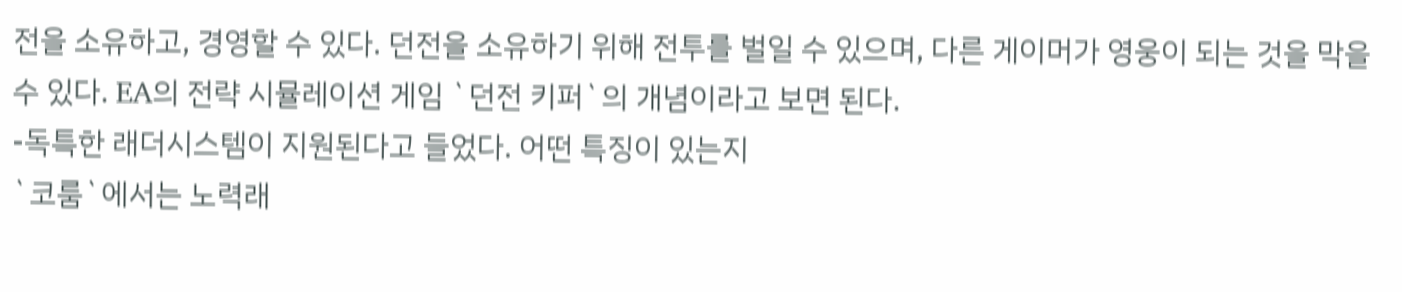전을 소유하고, 경영할 수 있다. 던전을 소유하기 위해 전투를 벌일 수 있으며, 다른 게이머가 영웅이 되는 것을 막을 수 있다. EA의 전략 시뮬레이션 게임 `던전 키퍼`의 개념이라고 보면 된다.
-독특한 래더시스템이 지원된다고 들었다. 어떤 특징이 있는지
`코룸`에서는 노력래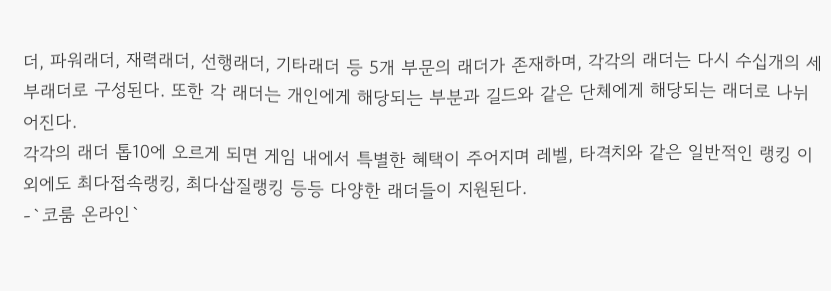더, 파워래더, 재력래더, 선행래더, 기타래더 등 5개 부문의 래더가 존재하며, 각각의 래더는 다시 수십개의 세부래더로 구성된다. 또한 각 래더는 개인에게 해당되는 부분과 길드와 같은 단체에게 해당되는 래더로 나뉘어진다.
각각의 래더 톱10에 오르게 되면 게임 내에서 특별한 혜택이 주어지며 레벨, 타격치와 같은 일반적인 랭킹 이외에도 최다접속랭킹, 최다삽질랭킹 등등 다양한 래더들이 지원된다.
-`코룸 온라인`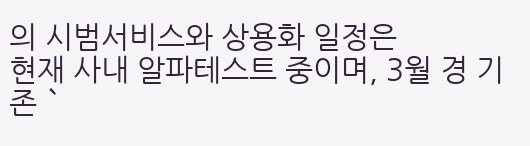의 시범서비스와 상용화 일정은
현재 사내 알파테스트 중이며, 3월 경 기존 `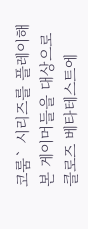코룸` 시리즈를 플레이해 본 게이머들을 대상으로 클로즈 베타테스트에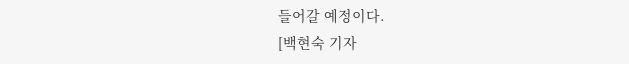들어갈 예정이다.
[백현숙 기자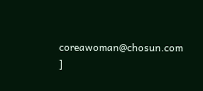coreawoman@chosun.com ]